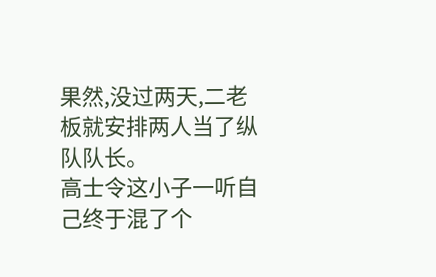果然,没过两天,二老板就安排两人当了纵队队长。
高士令这小子一听自己终于混了个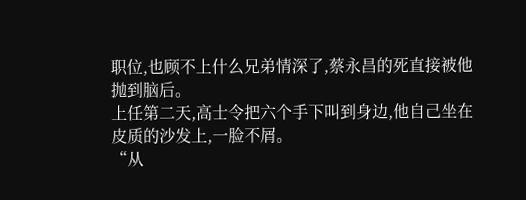职位,也顾不上什么兄弟情深了,蔡永昌的死直接被他抛到脑后。
上任第二天,高士令把六个手下叫到身边,他自己坐在皮质的沙发上,一脸不屑。
“从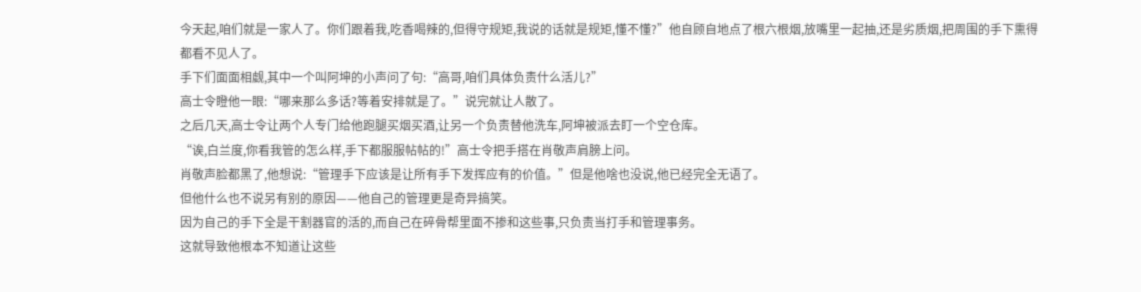今天起,咱们就是一家人了。你们跟着我,吃香喝辣的,但得守规矩,我说的话就是规矩,懂不懂?”他自顾自地点了根六根烟,放嘴里一起抽,还是劣质烟,把周围的手下熏得都看不见人了。
手下们面面相觑,其中一个叫阿坤的小声问了句:“高哥,咱们具体负责什么活儿?”
高士令瞪他一眼:“哪来那么多话?等着安排就是了。”说完就让人散了。
之后几天,高士令让两个人专门给他跑腿买烟买酒,让另一个负责替他洗车,阿坤被派去盯一个空仓库。
“诶,白兰度,你看我管的怎么样,手下都服服帖帖的!”高士令把手搭在肖敬声肩膀上问。
肖敬声脸都黑了,他想说:“管理手下应该是让所有手下发挥应有的价值。”但是他啥也没说,他已经完全无语了。
但他什么也不说另有别的原因——他自己的管理更是奇异搞笑。
因为自己的手下全是干割器官的活的,而自己在碎骨帮里面不掺和这些事,只负责当打手和管理事务。
这就导致他根本不知道让这些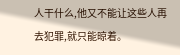人干什么,他又不能让这些人再去犯罪,就只能晾着。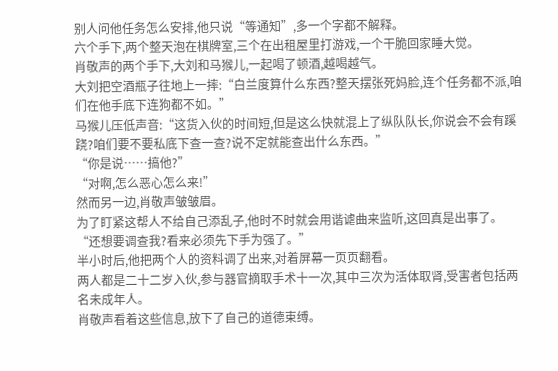别人问他任务怎么安排,他只说“等通知”,多一个字都不解释。
六个手下,两个整天泡在棋牌室,三个在出租屋里打游戏,一个干脆回家睡大觉。
肖敬声的两个手下,大刘和马猴儿,一起喝了顿酒,越喝越气。
大刘把空酒瓶子往地上一摔:“白兰度算什么东西?整天摆张死妈脸,连个任务都不派,咱们在他手底下连狗都不如。”
马猴儿压低声音:“这货入伙的时间短,但是这么快就混上了纵队队长,你说会不会有蹊跷?咱们要不要私底下查一查?说不定就能查出什么东西。”
“你是说……搞他?”
“对啊,怎么恶心怎么来!”
然而另一边,肖敬声皱皱眉。
为了盯紧这帮人不给自己添乱子,他时不时就会用谐谑曲来监听,这回真是出事了。
“还想要调查我?看来必须先下手为强了。”
半小时后,他把两个人的资料调了出来,对着屏幕一页页翻看。
两人都是二十二岁入伙,参与器官摘取手术十一次,其中三次为活体取肾,受害者包括两名未成年人。
肖敬声看着这些信息,放下了自己的道德束缚。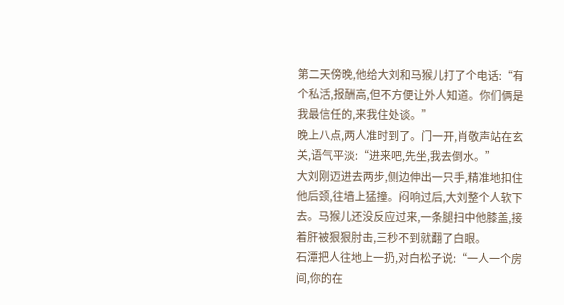第二天傍晚,他给大刘和马猴儿打了个电话:“有个私活,报酬高,但不方便让外人知道。你们俩是我最信任的,来我住处谈。”
晚上八点,两人准时到了。门一开,肖敬声站在玄关,语气平淡:“进来吧,先坐,我去倒水。”
大刘刚迈进去两步,侧边伸出一只手,精准地扣住他后颈,往墙上猛撞。闷响过后,大刘整个人软下去。马猴儿还没反应过来,一条腿扫中他膝盖,接着肝被狠狠肘击,三秒不到就翻了白眼。
石潭把人往地上一扔,对白松子说:“一人一个房间,你的在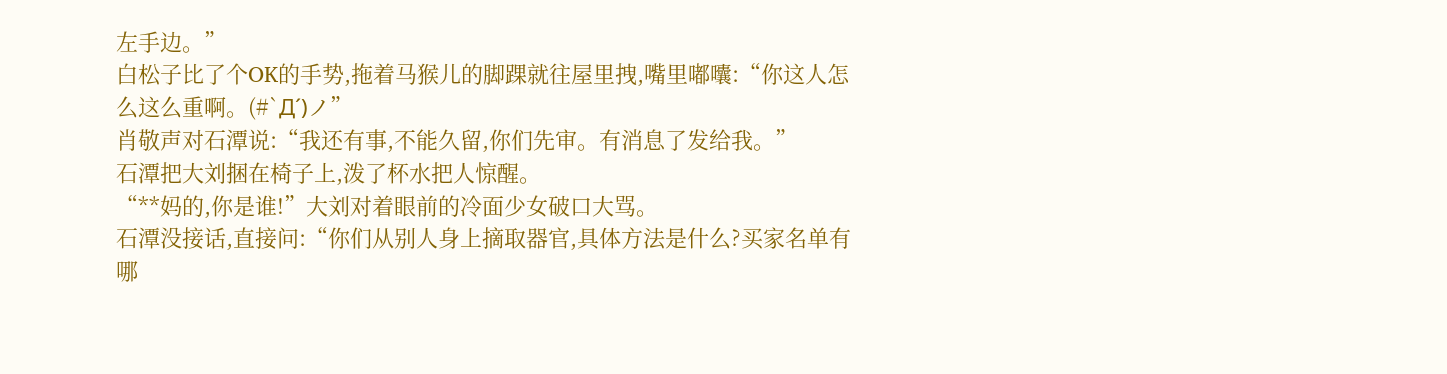左手边。”
白松子比了个OK的手势,拖着马猴儿的脚踝就往屋里拽,嘴里嘟囔:“你这人怎么这么重啊。(#`Д´)ノ”
肖敬声对石潭说:“我还有事,不能久留,你们先审。有消息了发给我。”
石潭把大刘捆在椅子上,泼了杯水把人惊醒。
“**妈的,你是谁!”大刘对着眼前的冷面少女破口大骂。
石潭没接话,直接问:“你们从别人身上摘取器官,具体方法是什么?买家名单有哪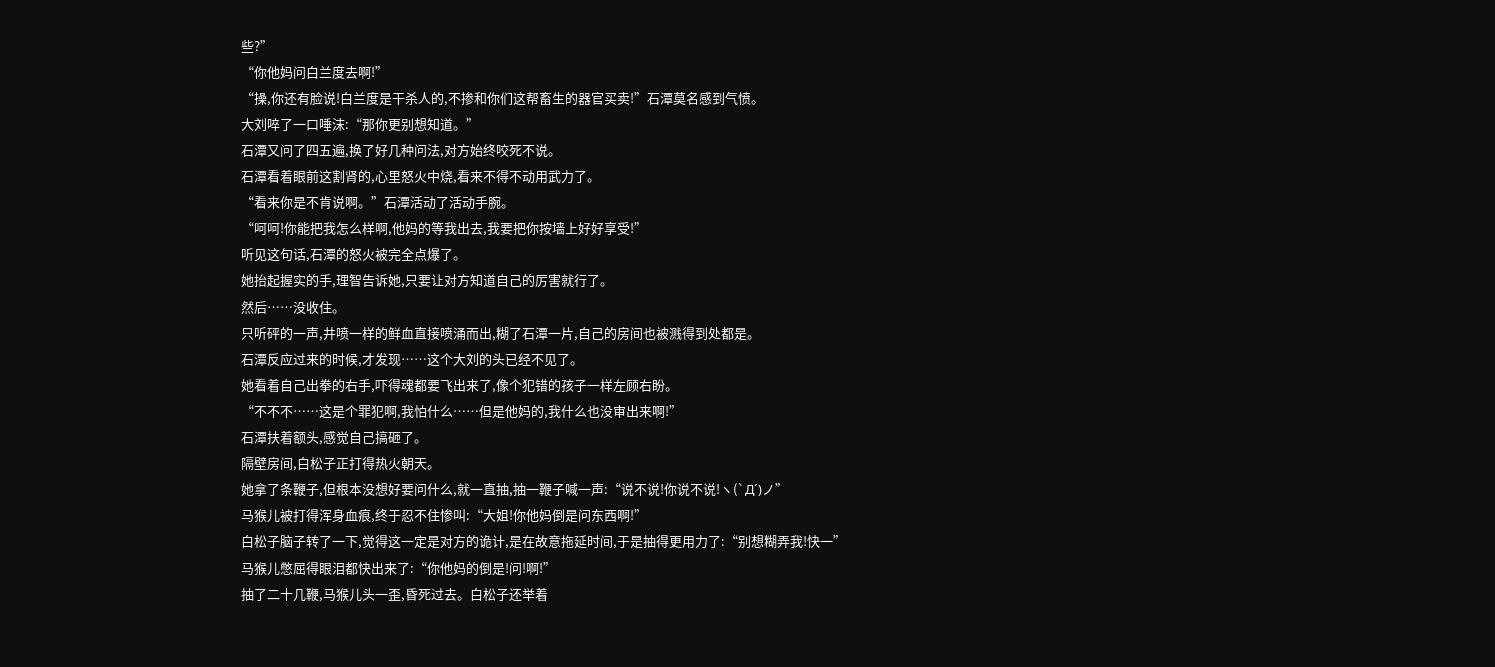些?”
“你他妈问白兰度去啊!”
“操,你还有脸说!白兰度是干杀人的,不掺和你们这帮畜生的器官买卖!”石潭莫名感到气愤。
大刘啐了一口唾沫:“那你更别想知道。”
石潭又问了四五遍,换了好几种问法,对方始终咬死不说。
石潭看着眼前这割肾的,心里怒火中烧,看来不得不动用武力了。
“看来你是不肯说啊。”石潭活动了活动手腕。
“呵呵!你能把我怎么样啊,他妈的等我出去,我要把你按墙上好好享受!”
听见这句话,石潭的怒火被完全点爆了。
她抬起握实的手,理智告诉她,只要让对方知道自己的厉害就行了。
然后……没收住。
只听砰的一声,井喷一样的鲜血直接喷涌而出,糊了石潭一片,自己的房间也被溅得到处都是。
石潭反应过来的时候,才发现……这个大刘的头已经不见了。
她看着自己出拳的右手,吓得魂都要飞出来了,像个犯错的孩子一样左顾右盼。
“不不不……这是个罪犯啊,我怕什么……但是他妈的,我什么也没审出来啊!”
石潭扶着额头,感觉自己搞砸了。
隔壁房间,白松子正打得热火朝天。
她拿了条鞭子,但根本没想好要问什么,就一直抽,抽一鞭子喊一声:“说不说!你说不说!ヽ(`Д´)ノ”
马猴儿被打得浑身血痕,终于忍不住惨叫:“大姐!你他妈倒是问东西啊!”
白松子脑子转了一下,觉得这一定是对方的诡计,是在故意拖延时间,于是抽得更用力了:“别想糊弄我!快一”
马猴儿憋屈得眼泪都快出来了:“你他妈的倒是!问!啊!”
抽了二十几鞭,马猴儿头一歪,昏死过去。白松子还举着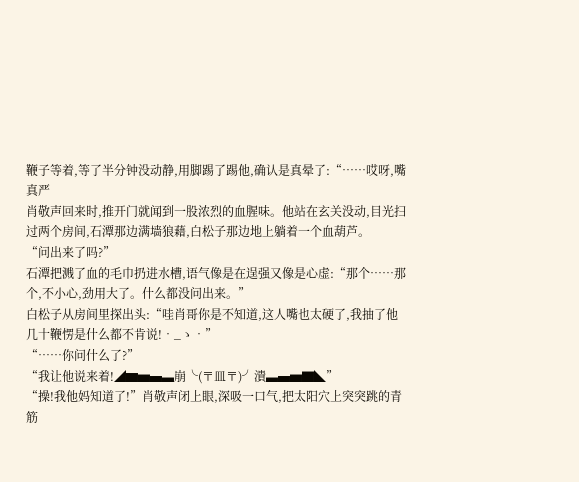鞭子等着,等了半分钟没动静,用脚踢了踢他,确认是真晕了:“……哎呀,嘴真严
肖敬声回来时,推开门就闻到一股浓烈的血腥味。他站在玄关没动,目光扫过两个房间,石潭那边满墙狼藉,白松子那边地上躺着一个血葫芦。
“问出来了吗?”
石潭把溅了血的毛巾扔进水槽,语气像是在逞强又像是心虚:“那个……那个,不小心,劲用大了。什么都没问出来。”
白松子从房间里探出头:“哇肖哥你是不知道,这人嘴也太硬了,我抽了他几十鞭愣是什么都不肯说!•_ゝ•”
“……你问什么了?”
“我让他说来着!◢▆▅▄▃崩╰(〒皿〒)╯潰▃▄▅▇◣”
“操!我他妈知道了!”肖敬声闭上眼,深吸一口气,把太阳穴上突突跳的青筋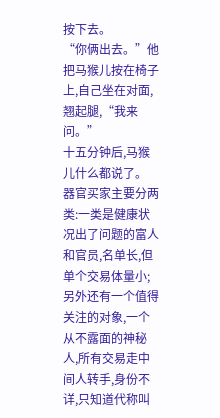按下去。
“你俩出去。”他把马猴儿按在椅子上,自己坐在对面,翘起腿,“我来问。”
十五分钟后,马猴儿什么都说了。
器官买家主要分两类:一类是健康状况出了问题的富人和官员,名单长,但单个交易体量小;
另外还有一个值得关注的对象,一个从不露面的神秘人,所有交易走中间人转手,身份不详,只知道代称叫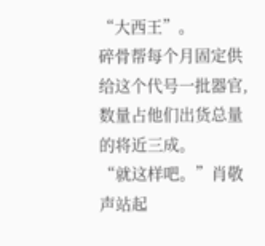“大西王”。
碎骨帮每个月固定供给这个代号一批器官,数量占他们出货总量的将近三成。
“就这样吧。”肖敬声站起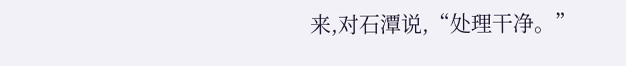来,对石潭说,“处理干净。”